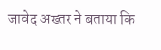जावेद अख्तर ने बताया कि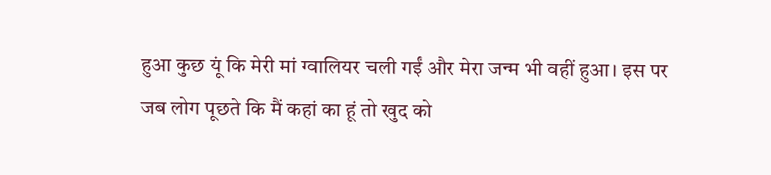हुआ कुछ यूं कि मेरी मां ग्वालियर चली गईं और मेरा जन्म भी वहीं हुआ। इस पर जब लोग पूछते कि मैं कहां का हूं तो खुद को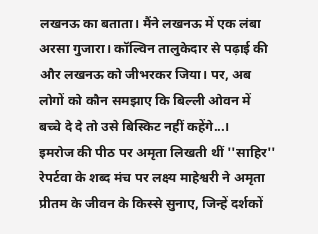लखनऊ का बताता। मैंने लखनऊ में एक लंबा अरसा गुजारा। कॉल्विन तालुकेदार से पढ़ाई की और लखनऊ को जीभरकर जिया। पर, अब लोगों को कौन समझाए कि बिल्ली ओवन में बच्चे दे दे तो उसे बिस्किट नहीं कहेंगे...।
इमरोज की पीठ पर अमृता लिखती थीं ''साहिर''
रेपर्टवा के शब्द मंच पर लक्ष्य माहेश्वरी ने अमृता प्रीतम के जीवन के किस्से सुनाए, जिन्हें दर्शकों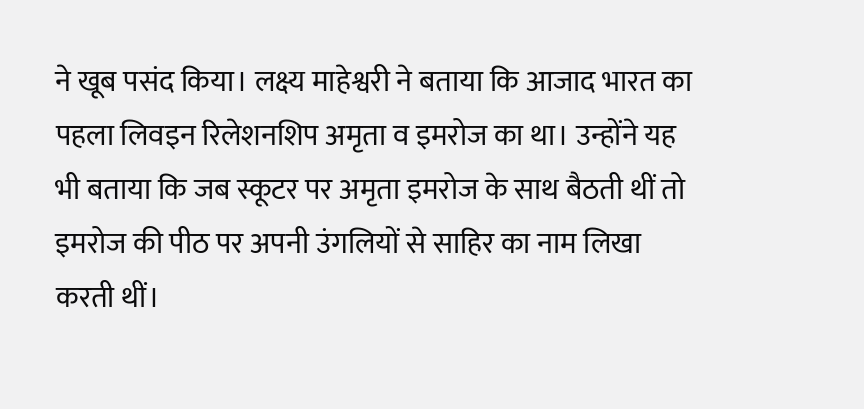ने खूब पसंद किया। लक्ष्य माहेश्वरी ने बताया कि आजाद भारत का पहला लिवइन रिलेशनशिप अमृता व इमरोज का था। उन्होंने यह भी बताया कि जब स्कूटर पर अमृता इमरोज के साथ बैठती थीं तो इमरोज की पीठ पर अपनी उंगलियों से साहिर का नाम लिखा करती थीं।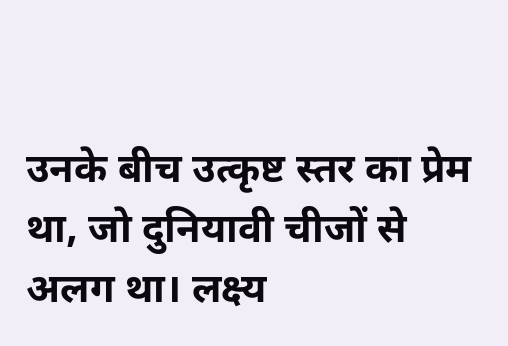उनके बीच उत्कृष्ट स्तर का प्रेम था, जो दुनियावी चीजों से अलग था। लक्ष्य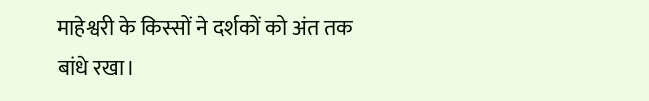माहेश्वरी के किस्सों ने दर्शकों को अंत तक बांधे रखा।